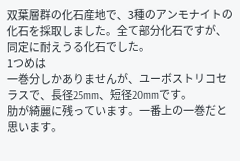双葉層群の化石産地で、3種のアンモナイトの化石を採取しました。全て部分化石ですが、同定に耐えうる化石でした。
1つめは
一巻分しかありませんが、ユーボストリコセラスで、長径25mm、短径20mmです。
肋が綺麗に残っています。一番上の一巻だと思います。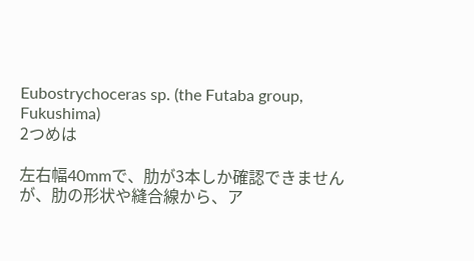Eubostrychoceras sp. (the Futaba group, Fukushima)
2つめは

左右幅40mmで、肋が3本しか確認できませんが、肋の形状や縫合線から、ア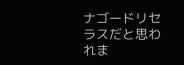ナゴードリセラスだと思われま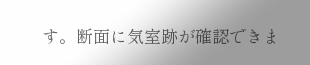す。断面に気室跡が確認できま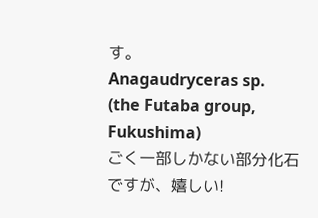す。
Anagaudryceras sp. (the Futaba group, Fukushima)
ごく一部しかない部分化石ですが、嬉しい!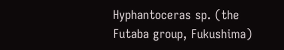Hyphantoceras sp. (the Futaba group, Fukushima)